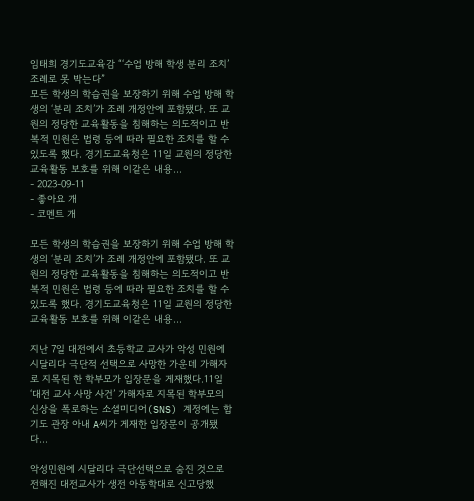임태희 경기도교육감 “‘수업 방해 학생 분리 조치’ 조례로 못 박는다”
모든 학생의 학습권을 보장하기 위해 수업 방해 학생의 ‘분리 조치’가 조례 개정안에 포함됐다. 또 교원의 정당한 교육활동을 침해하는 의도적이고 반복적 민원은 법령 등에 따라 필요한 조치를 할 수 있도록 했다. 경기도교육청은 11일 교원의 정당한 교육활동 보호를 위해 이같은 내용…
- 2023-09-11
- 좋아요 개
- 코멘트 개

모든 학생의 학습권을 보장하기 위해 수업 방해 학생의 ‘분리 조치’가 조례 개정안에 포함됐다. 또 교원의 정당한 교육활동을 침해하는 의도적이고 반복적 민원은 법령 등에 따라 필요한 조치를 할 수 있도록 했다. 경기도교육청은 11일 교원의 정당한 교육활동 보호를 위해 이같은 내용…

지난 7일 대전에서 초등학교 교사가 악성 민원에 시달리다 극단적 선택으로 사망한 가운데 가해자로 지목된 한 학부모가 입장문을 게재했다.11일 ‘대전 교사 사망 사건’ 가해자로 지목된 학부모의 신상을 폭로하는 소셜미디어(SNS) 계정에는 합기도 관장 아내 A씨가 게재한 입장문이 공개됐다…

악성민원에 시달리다 극단선택으로 숨진 것으로 전해진 대전교사가 생전 아동학대로 신고당했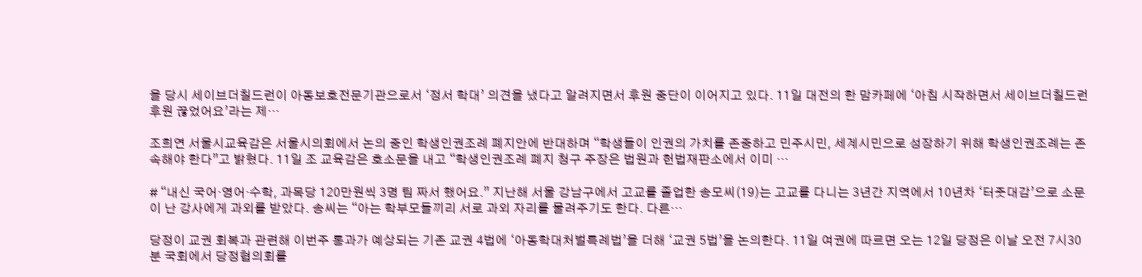을 당시 세이브더칠드런이 아동보호전문기관으로서 ‘정서 학대’ 의견을 냈다고 알려지면서 후원 중단이 이어지고 있다. 11일 대전의 한 맘카페에 ‘아침 시작하면서 세이브더칠드런 후원 끊었어요’라는 제…

조희연 서울시교육감은 서울시의회에서 논의 중인 학생인권조례 폐지안에 반대하며 “학생들이 인권의 가치를 존중하고 민주시민, 세계시민으로 성장하기 위해 학생인권조례는 존속해야 한다”고 밝혔다. 11일 조 교육감은 호소문을 내고 “학생인권조례 폐지 청구 주장은 법원과 헌법재판소에서 이미 …

# “내신 국어·영어·수학, 과목당 120만원씩 3명 팀 짜서 했어요.” 지난해 서울 강남구에서 고교를 졸업한 송모씨(19)는 고교를 다니는 3년간 지역에서 10년차 ‘터줏대감’으로 소문이 난 강사에게 과외를 받았다. 송씨는 “아는 학부모들끼리 서로 과외 자리를 물려주기도 한다. 다른…

당정이 교권 회복과 관련해 이번주 통과가 예상되는 기존 교권 4법에 ‘아동학대처벌특례법’을 더해 ‘교권 5법’을 논의한다. 11일 여권에 따르면 오는 12일 당정은 이날 오전 7시30분 국회에서 당정협의회를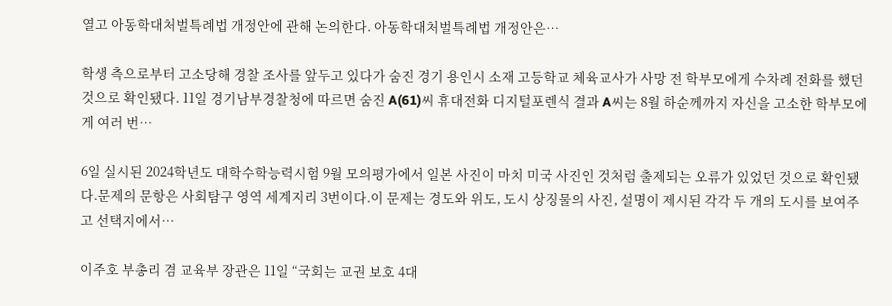열고 아동학대처벌특례법 개정안에 관해 논의한다. 아동학대처벌특례법 개정안은…

학생 측으로부터 고소당해 경찰 조사를 앞두고 있다가 숨진 경기 용인시 소재 고등학교 체육교사가 사망 전 학부모에게 수차례 전화를 했던 것으로 확인됐다. 11일 경기남부경찰청에 따르면 숨진 A(61)씨 휴대전화 디지털포렌식 결과 A씨는 8월 하순께까지 자신을 고소한 학부모에게 여러 번…

6일 실시된 2024학년도 대학수학능력시험 9월 모의평가에서 일본 사진이 마치 미국 사진인 것처럼 출제되는 오류가 있었던 것으로 확인됐다.문제의 문항은 사회탐구 영역 세계지리 3번이다.이 문제는 경도와 위도, 도시 상징물의 사진, 설명이 제시된 각각 두 개의 도시를 보여주고 선택지에서…

이주호 부총리 겸 교육부 장관은 11일 “국회는 교권 보호 4대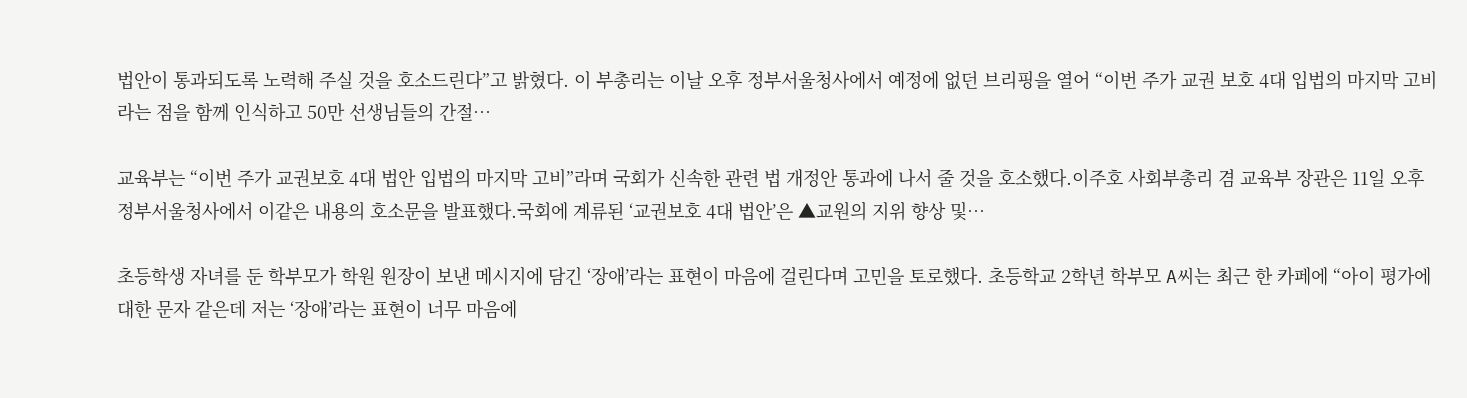법안이 통과되도록 노력해 주실 것을 호소드린다”고 밝혔다. 이 부총리는 이날 오후 정부서울청사에서 예정에 없던 브리핑을 열어 “이번 주가 교권 보호 4대 입법의 마지막 고비라는 점을 함께 인식하고 50만 선생님들의 간절…

교육부는 “이번 주가 교권보호 4대 법안 입법의 마지막 고비”라며 국회가 신속한 관련 법 개정안 통과에 나서 줄 것을 호소했다.이주호 사회부총리 겸 교육부 장관은 11일 오후 정부서울청사에서 이같은 내용의 호소문을 발표했다.국회에 계류된 ‘교권보호 4대 법안’은 ▲교원의 지위 향상 및…

초등학생 자녀를 둔 학부모가 학원 원장이 보낸 메시지에 담긴 ‘장애’라는 표현이 마음에 걸린다며 고민을 토로했다. 초등학교 2학년 학부모 A씨는 최근 한 카페에 “아이 평가에 대한 문자 같은데 저는 ‘장애’라는 표현이 너무 마음에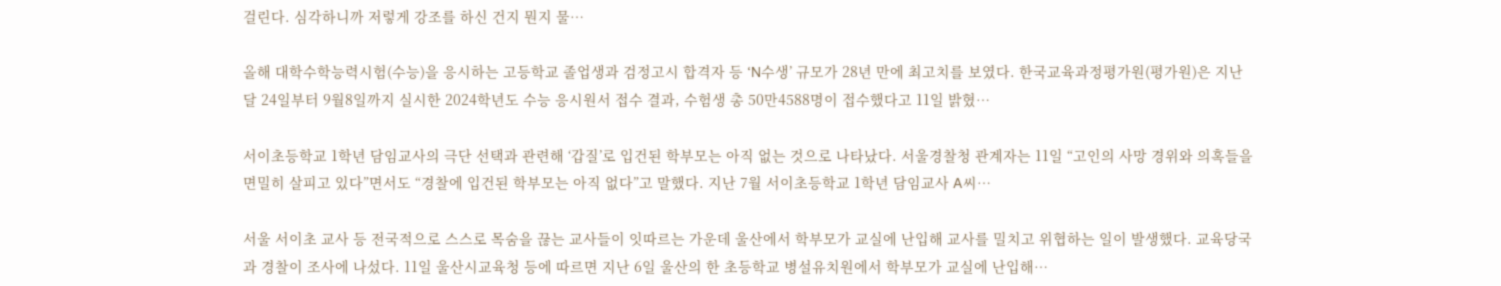걸린다. 심각하니까 저렇게 강조를 하신 건지 뭔지 물…

올해 대학수학능력시험(수능)을 응시하는 고등학교 졸업생과 검정고시 합격자 등 ‘N수생’ 규모가 28년 만에 최고치를 보였다. 한국교육과정평가원(평가원)은 지난달 24일부터 9월8일까지 실시한 2024학년도 수능 응시원서 접수 결과, 수험생 총 50만4588명이 접수했다고 11일 밝혔…

서이초등학교 1학년 담임교사의 극단 선택과 관련해 ‘갑질’로 입건된 학부모는 아직 없는 것으로 나타났다. 서울경찰청 관계자는 11일 “고인의 사망 경위와 의혹들을 면밀히 살피고 있다”면서도 “경찰에 입건된 학부모는 아직 없다”고 말했다. 지난 7월 서이초등학교 1학년 담임교사 A씨…

서울 서이초 교사 등 전국적으로 스스로 목숨을 끊는 교사들이 잇따르는 가운데 울산에서 학부모가 교실에 난입해 교사를 밀치고 위협하는 일이 발생했다. 교육당국과 경찰이 조사에 나섰다. 11일 울산시교육청 등에 따르면 지난 6일 울산의 한 초등학교 병설유치원에서 학부모가 교실에 난입해…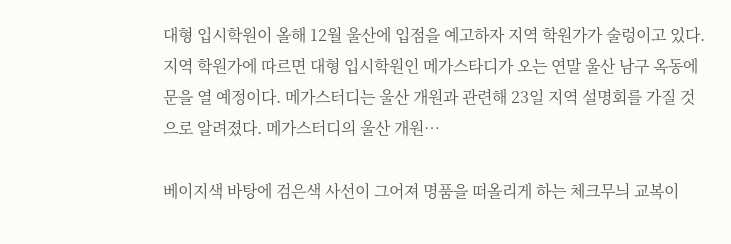대형 입시학원이 올해 12월 울산에 입점을 예고하자 지역 학원가가 술렁이고 있다. 지역 학원가에 따르면 대형 입시학원인 메가스타디가 오는 연말 울산 남구 옥동에 문을 열 예정이다. 메가스터디는 울산 개원과 관련해 23일 지역 설명회를 가질 것으로 알려졌다. 메가스터디의 울산 개원…

베이지색 바탕에 검은색 사선이 그어져 명품을 떠올리게 하는 체크무늬 교복이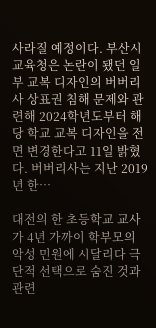사라질 예정이다. 부산시교육청은 논란이 됐던 일부 교복 디자인의 버버리사 상표권 침해 문제와 관련해 2024학년도부터 해당 학교 교복 디자인을 전면 변경한다고 11일 밝혔다. 버버리사는 지난 2019년 한…

대전의 한 초등학교 교사가 4년 가까이 학부모의 악성 민원에 시달리다 극단적 선택으로 숨진 것과 관련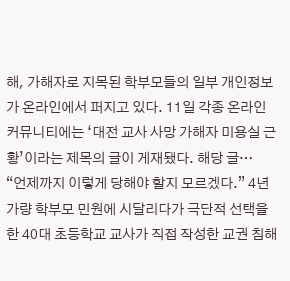해, 가해자로 지목된 학부모들의 일부 개인정보가 온라인에서 퍼지고 있다. 11일 각종 온라인 커뮤니티에는 ‘대전 교사 사망 가해자 미용실 근황’이라는 제목의 글이 게재됐다. 해당 글…
“언제까지 이렇게 당해야 할지 모르겠다.” 4년가량 학부모 민원에 시달리다가 극단적 선택을 한 40대 초등학교 교사가 직접 작성한 교권 침해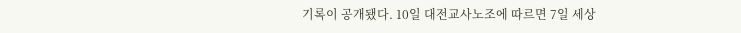기록이 공개됐다. 10일 대전교사노조에 따르면 7일 세상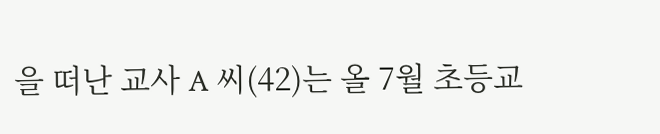을 떠난 교사 A 씨(42)는 올 7월 초등교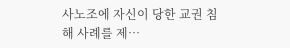사노조에 자신이 당한 교권 침해 사례를 제…